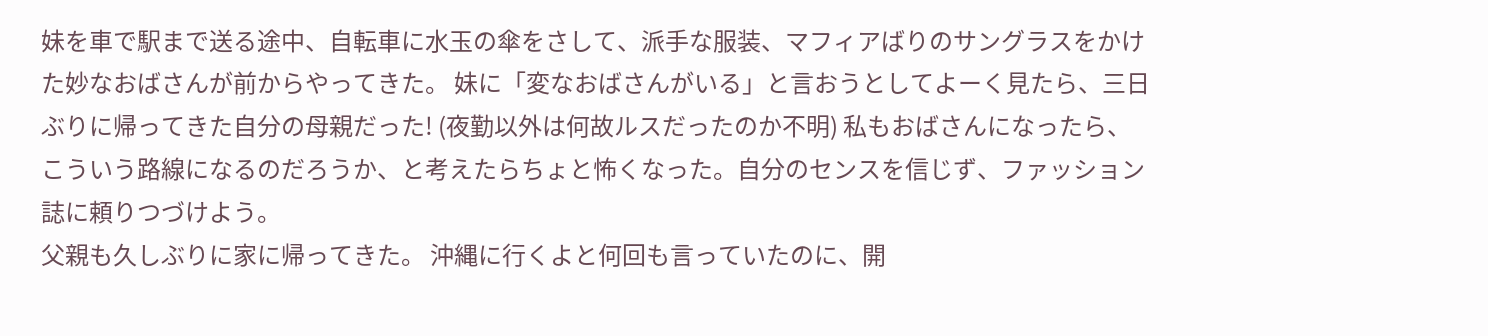妹を車で駅まで送る途中、自転車に水玉の傘をさして、派手な服装、マフィアばりのサングラスをかけた妙なおばさんが前からやってきた。 妹に「変なおばさんがいる」と言おうとしてよーく見たら、三日ぶりに帰ってきた自分の母親だった! (夜勤以外は何故ルスだったのか不明) 私もおばさんになったら、こういう路線になるのだろうか、と考えたらちょと怖くなった。自分のセンスを信じず、ファッション誌に頼りつづけよう。
父親も久しぶりに家に帰ってきた。 沖縄に行くよと何回も言っていたのに、開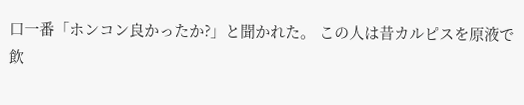口一番「ホンコン良かったか?」と聞かれた。 この人は昔カルピスを原液で飲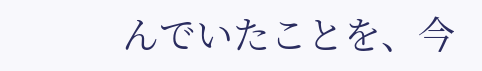んでいたことを、今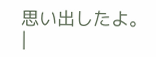思い出したよ。
|